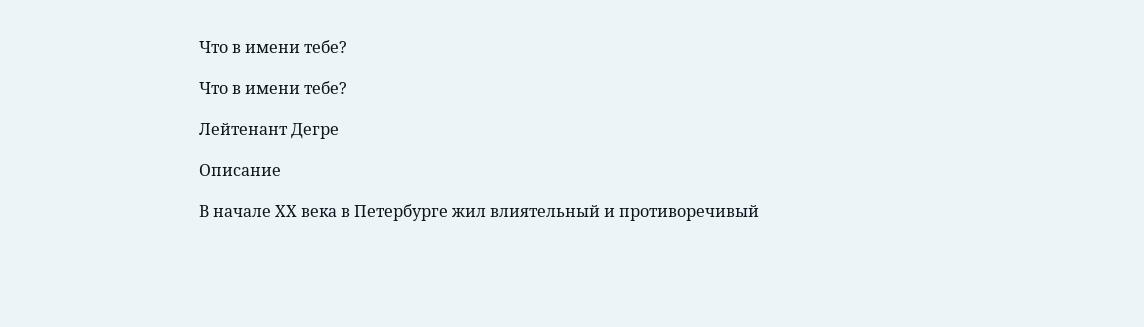Что в имени тебе?

Что в имени тебе?

Лейтенант Дегре

Описание

В начале ХХ века в Петербурге жил влиятельный и противоречивый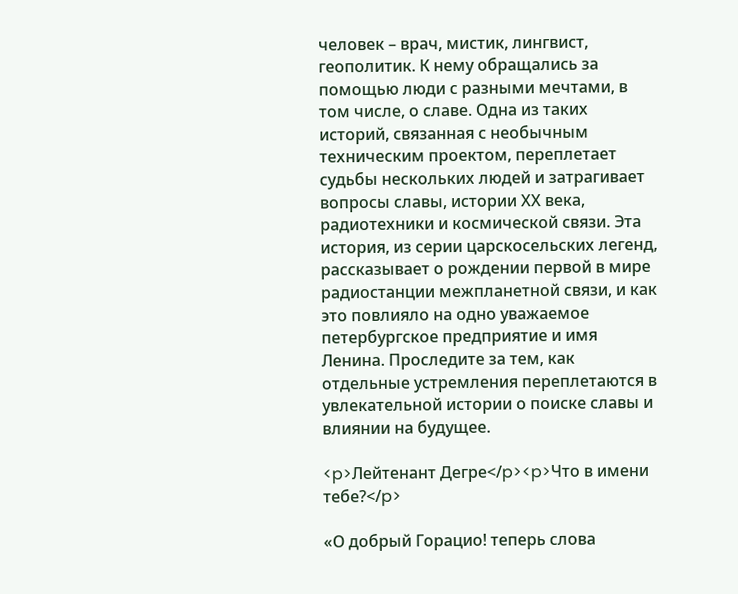человек – врач, мистик, лингвист, геополитик. К нему обращались за помощью люди с разными мечтами, в том числе, о славе. Одна из таких историй, связанная с необычным техническим проектом, переплетает судьбы нескольких людей и затрагивает вопросы славы, истории ХХ века, радиотехники и космической связи. Эта история, из серии царскосельских легенд, рассказывает о рождении первой в мире радиостанции межпланетной связи, и как это повлияло на одно уважаемое петербургское предприятие и имя Ленина. Проследите за тем, как отдельные устремления переплетаются в увлекательной истории о поиске славы и влиянии на будущее.

<p>Лейтенант Дегре</p><p>Что в имени тебе?</p>

«О добрый Горацио! теперь слова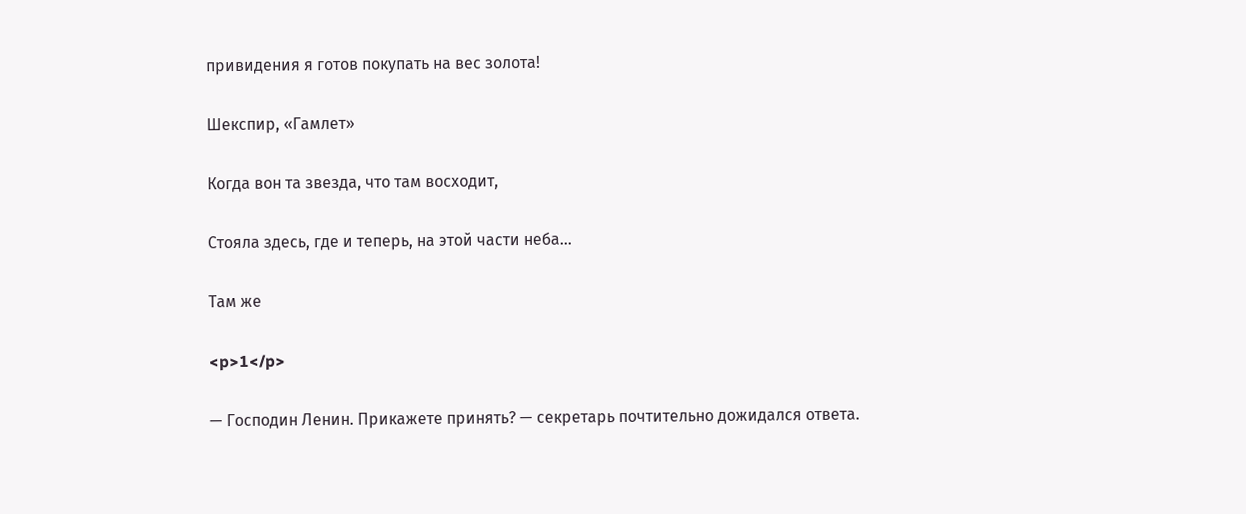привидения я готов покупать на вес золота!

Шекспир, «Гамлет»

Когда вон та звезда, что там восходит,

Стояла здесь, где и теперь, на этой части неба…

Там же

<p>1</p>

— Господин Ленин. Прикажете принять? — секретарь почтительно дожидался ответа.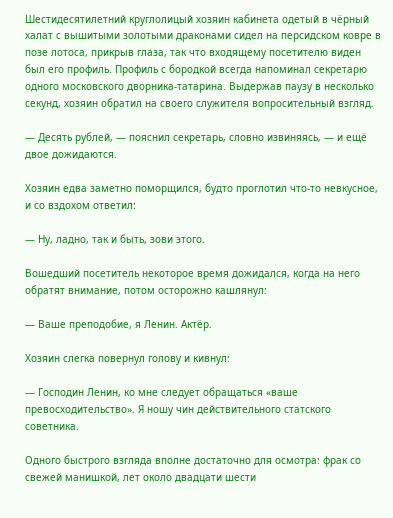Шестидесятилетний круглолицый хозяин кабинета одетый в чёрный халат с вышитыми золотыми драконами сидел на персидском ковре в позе лотоса, прикрыв глаза, так что входящему посетителю виден был его профиль. Профиль с бородкой всегда напоминал секретарю одного московского дворника-татарина. Выдержав паузу в несколько секунд, хозяин обратил на своего служителя вопросительный взгляд.

— Десять рублей, — пояснил секретарь, словно извиняясь, — и ещё двое дожидаются.

Хозяин едва заметно поморщился, будто проглотил что-то невкусное, и со вздохом ответил:

— Ну, ладно, так и быть, зови этого.

Вошедший посетитель некоторое время дожидался, когда на него обратят внимание, потом осторожно кашлянул:

— Ваше преподобие, я Ленин. Актёр.

Хозяин слегка повернул голову и кивнул:

— Господин Ленин, ко мне следует обращаться «ваше превосходительство». Я ношу чин действительного статского советника.

Одного быстрого взгляда вполне достаточно для осмотра: фрак со свежей манишкой, лет около двадцати шести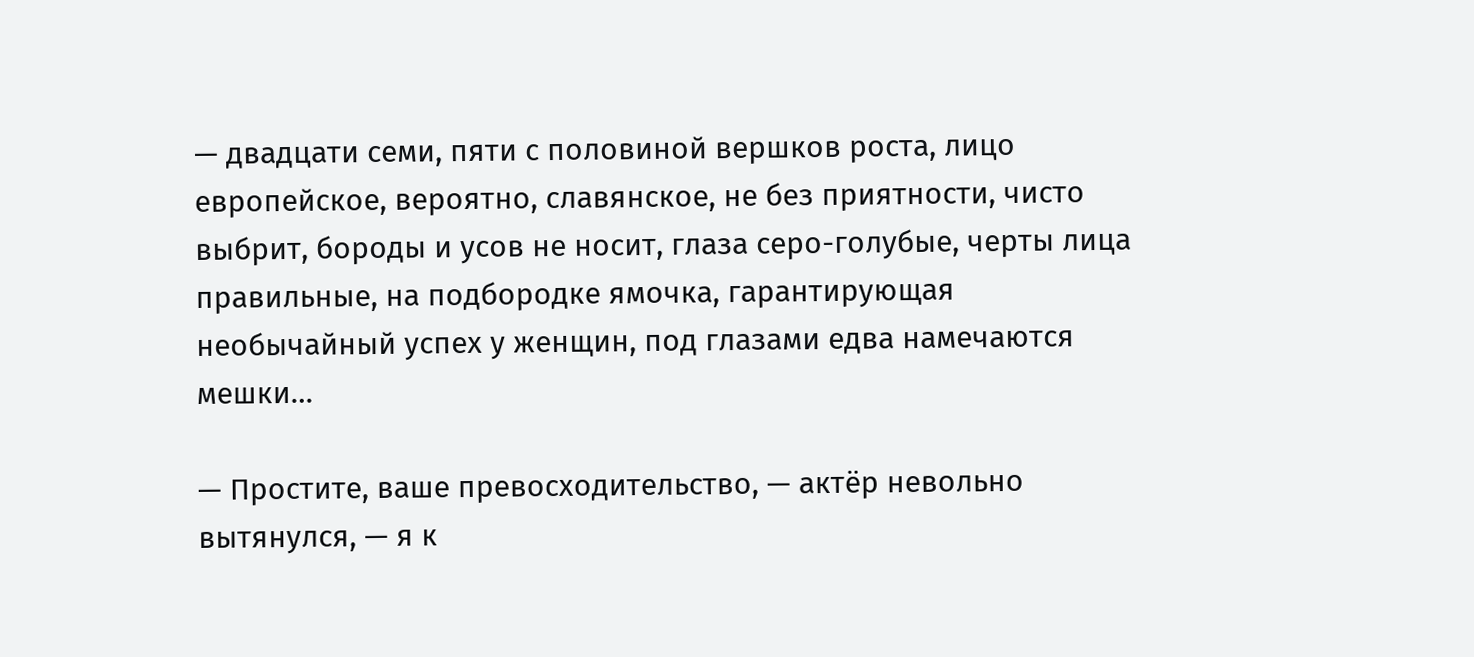— двадцати семи, пяти с половиной вершков роста, лицо европейское, вероятно, славянское, не без приятности, чисто выбрит, бороды и усов не носит, глаза серо-голубые, черты лица правильные, на подбородке ямочка, гарантирующая необычайный успех у женщин, под глазами едва намечаются мешки…

— Простите, ваше превосходительство, — актёр невольно вытянулся, — я к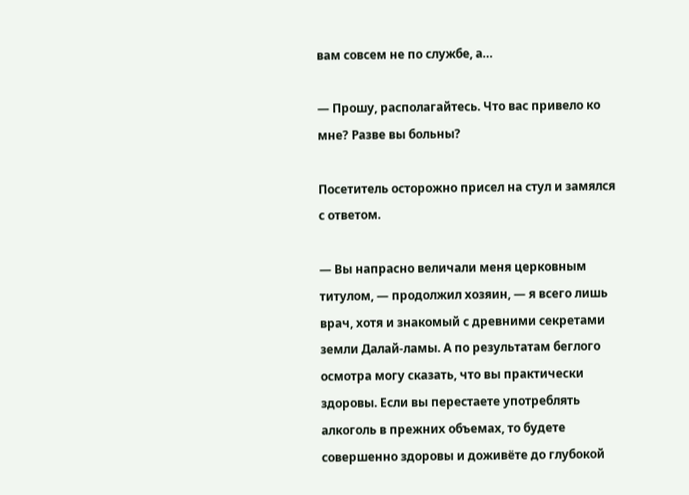вам совсем не по службе, а…

— Прошу, располагайтесь. Что вас привело ко мне? Разве вы больны?

Посетитель осторожно присел на стул и замялся с ответом.

— Вы напрасно величали меня церковным титулом, — продолжил хозяин, — я всего лишь врач, хотя и знакомый с древними секретами земли Далай-ламы. А по результатам беглого осмотра могу сказать, что вы практически здоровы. Если вы перестаете употреблять алкоголь в прежних объемах, то будете совершенно здоровы и доживёте до глубокой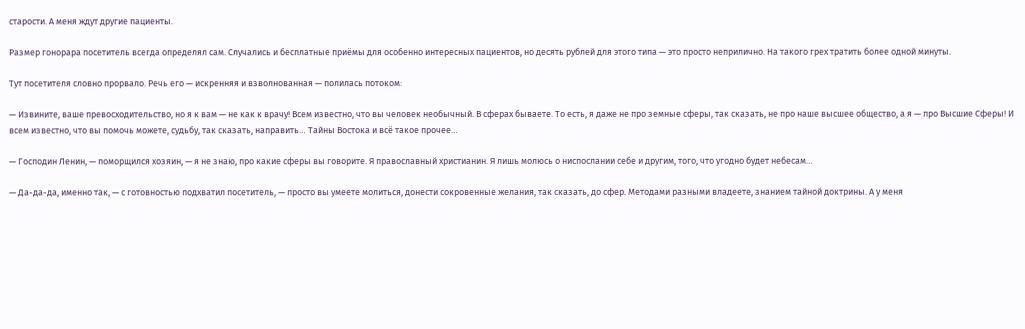старости. А меня ждут другие пациенты.

Размер гонорара посетитель всегда определял сам. Случались и бесплатные приёмы для особенно интересных пациентов, но десять рублей для этого типа — это просто неприлично. На такого грех тратить более одной минуты.

Тут посетителя словно прорвало. Речь его — искренняя и взволнованная — полилась потоком:

— Извините, ваше превосходительство, но я к вам — не как к врачу! Всем известно, что вы человек необычный. В сферах бываете. То есть, я даже не про земные сферы, так сказать, не про наше высшее общество, а я — про Высшие Сферы! И всем известно, что вы помочь можете, судьбу, так сказать, направить… Тайны Востока и всё такое прочее…

— Господин Ленин, — поморщился хозяин, — я не знаю, про какие сферы вы говорите. Я православный христианин. Я лишь молюсь о ниспослании себе и другим, того, что угодно будет небесам…

— Да-да-да, именно так, — с готовностью подхватил посетитель, — просто вы умеете молиться, донести сокровенные желания, так сказать, до сфер. Методами разными владеете, знанием тайной доктрины. А у меня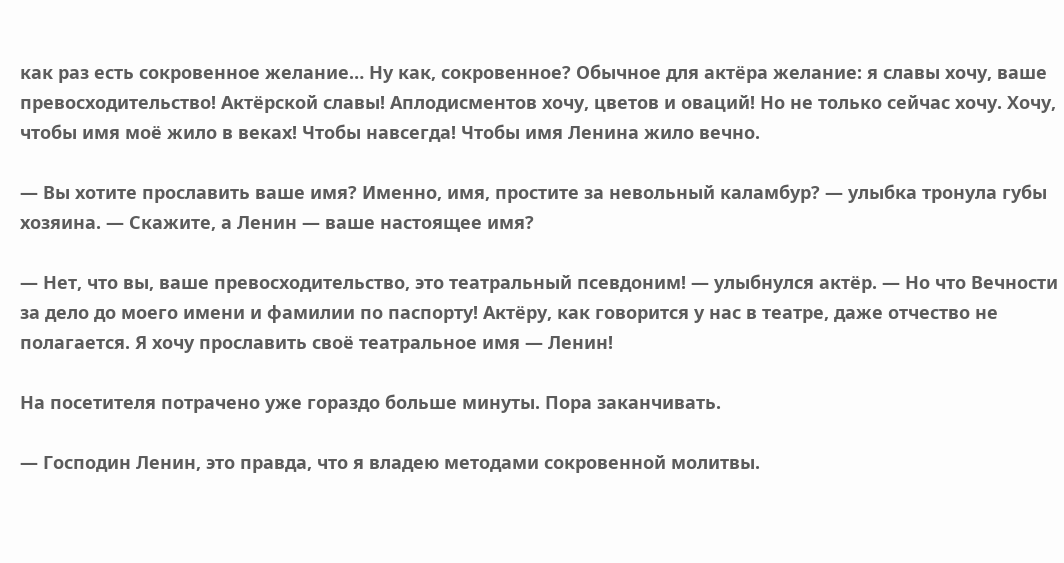как раз есть сокровенное желание… Ну как, сокровенное? Обычное для актёра желание: я славы хочу, ваше превосходительство! Актёрской славы! Аплодисментов хочу, цветов и оваций! Но не только сейчас хочу. Хочу, чтобы имя моё жило в веках! Чтобы навсегда! Чтобы имя Ленина жило вечно.

— Вы хотите прославить ваше имя? Именно, имя, простите за невольный каламбур? — улыбка тронула губы хозяина. — Скажите, а Ленин — ваше настоящее имя?

— Нет, что вы, ваше превосходительство, это театральный псевдоним! — улыбнулся актёр. — Но что Вечности за дело до моего имени и фамилии по паспорту! Актёру, как говорится у нас в театре, даже отчество не полагается. Я хочу прославить своё театральное имя — Ленин!

На посетителя потрачено уже гораздо больше минуты. Пора заканчивать.

— Господин Ленин, это правда, что я владею методами сокровенной молитвы.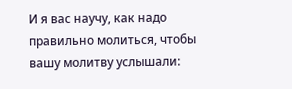И я вас научу, как надо правильно молиться, чтобы вашу молитву услышали: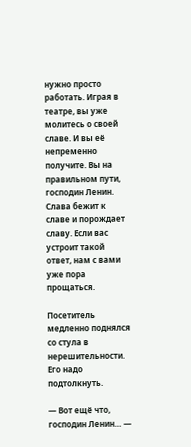нужно просто работать. Играя в театре, вы уже молитесь о своей славе. И вы её непременно получите. Вы на правильном пути, господин Ленин. Слава бежит к славе и порождает славу. Если вас устроит такой ответ, нам с вами уже пора прощаться.

Посетитель медленно поднялся со стула в нерешительности. Его надо подтолкнуть.

— Вот ещё что, господин Ленин… —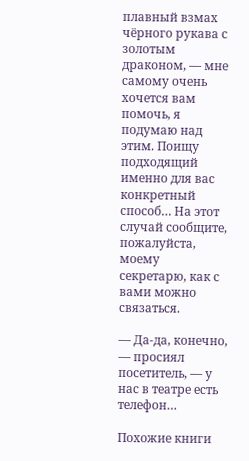плавный взмах чёрного рукава с золотым драконом, — мне самому очень хочется вам помочь, я подумаю над этим. Поищу подходящий именно для вас конкретный способ… На этот случай сообщите, пожалуйста, моему секретарю, как с вами можно связаться.

— Да-да, конечно, — просиял посетитель, — у нас в театре есть телефон…

Похожие книги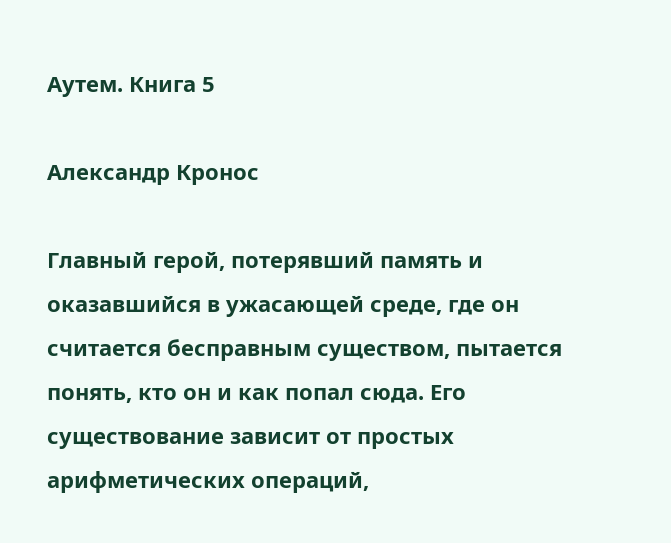Аутем. Книга 5

Александр Кронос

Главный герой, потерявший память и оказавшийся в ужасающей среде, где он считается бесправным существом, пытается понять, кто он и как попал сюда. Его существование зависит от простых арифметических операций,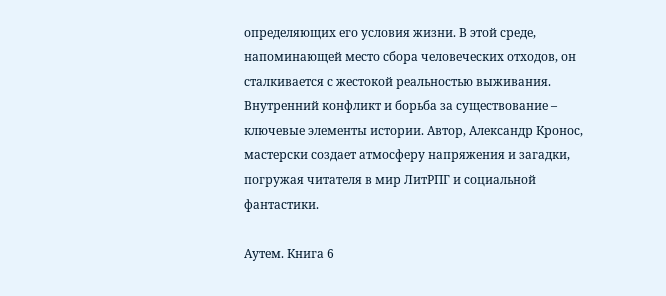определяющих его условия жизни. В этой среде, напоминающей место сбора человеческих отходов, он сталкивается с жестокой реальностью выживания. Внутренний конфликт и борьба за существование – ключевые элементы истории. Автор, Александр Кронос, мастерски создает атмосферу напряжения и загадки, погружая читателя в мир ЛитРПГ и социальной фантастики.

Аутем. Книга 6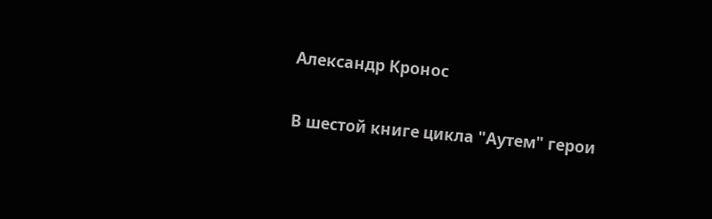Александр Кронос

В шестой книге цикла "Аутем" герои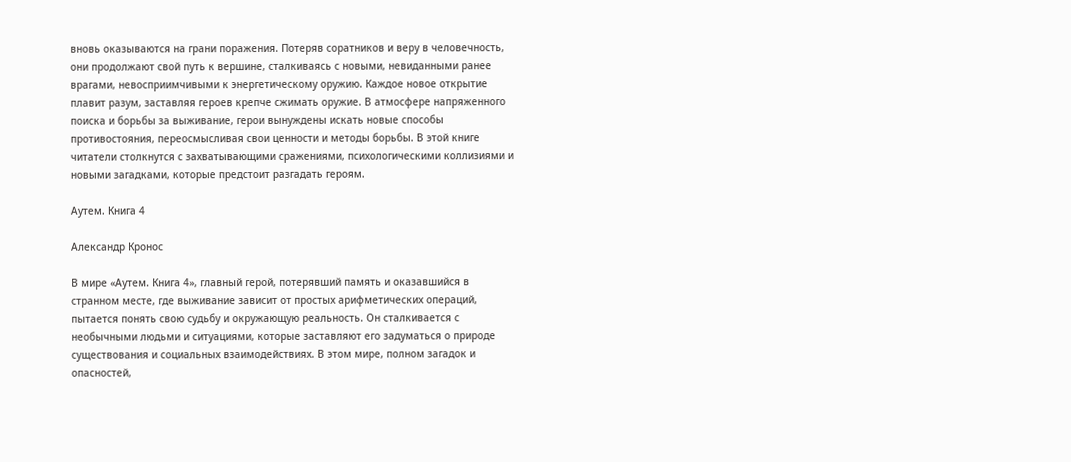вновь оказываются на грани поражения. Потеряв соратников и веру в человечность, они продолжают свой путь к вершине, сталкиваясь с новыми, невиданными ранее врагами, невосприимчивыми к энергетическому оружию. Каждое новое открытие плавит разум, заставляя героев крепче сжимать оружие. В атмосфере напряженного поиска и борьбы за выживание, герои вынуждены искать новые способы противостояния, переосмысливая свои ценности и методы борьбы. В этой книге читатели столкнутся с захватывающими сражениями, психологическими коллизиями и новыми загадками, которые предстоит разгадать героям.

Аутем. Книга 4

Александр Кронос

В мире «Аутем. Книга 4», главный герой, потерявший память и оказавшийся в странном месте, где выживание зависит от простых арифметических операций, пытается понять свою судьбу и окружающую реальность. Он сталкивается с необычными людьми и ситуациями, которые заставляют его задуматься о природе существования и социальных взаимодействиях. В этом мире, полном загадок и опасностей,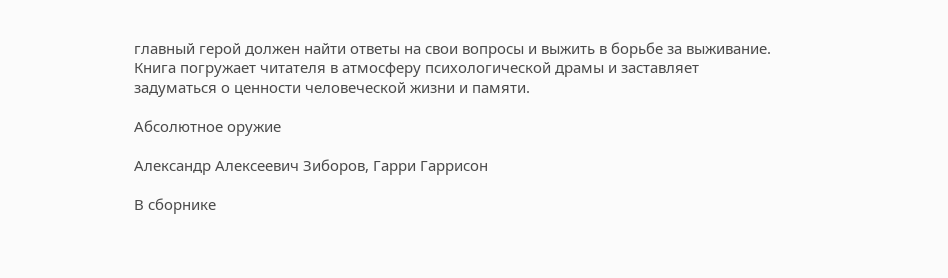главный герой должен найти ответы на свои вопросы и выжить в борьбе за выживание. Книга погружает читателя в атмосферу психологической драмы и заставляет задуматься о ценности человеческой жизни и памяти.

Абсолютное оружие

Александр Алексеевич Зиборов, Гарри Гаррисон

В сборнике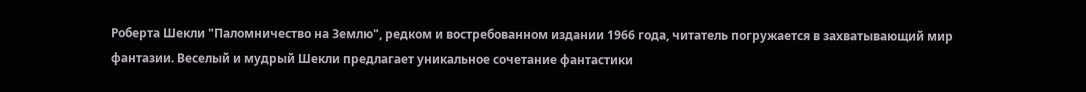Роберта Шекли "Паломничество на Землю", редком и востребованном издании 1966 года, читатель погружается в захватывающий мир фантазии. Веселый и мудрый Шекли предлагает уникальное сочетание фантастики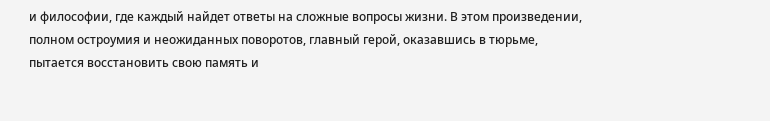и философии, где каждый найдет ответы на сложные вопросы жизни. В этом произведении, полном остроумия и неожиданных поворотов, главный герой, оказавшись в тюрьме, пытается восстановить свою память и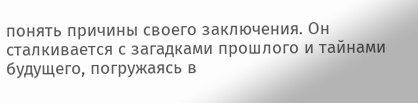понять причины своего заключения. Он сталкивается с загадками прошлого и тайнами будущего, погружаясь в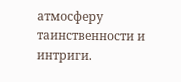атмосферу таинственности и интриги.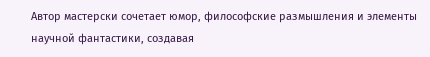Автор мастерски сочетает юмор, философские размышления и элементы научной фантастики, создавая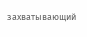захватывающий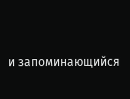и запоминающийся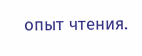опыт чтения.